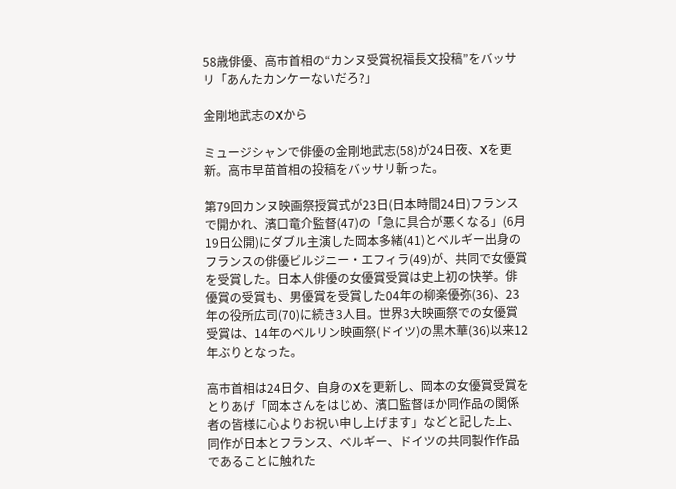58歳俳優、高市首相の“カンヌ受賞祝福長文投稿”をバッサリ「あんたカンケーないだろ?」

金剛地武志のXから

ミュージシャンで俳優の金剛地武志(58)が24日夜、Xを更新。高市早苗首相の投稿をバッサリ斬った。

第79回カンヌ映画祭授賞式が23日(日本時間24日)フランスで開かれ、濱口竜介監督(47)の「急に具合が悪くなる」(6月19日公開)にダブル主演した岡本多緒(41)とベルギー出身のフランスの俳優ビルジニー・エフィラ(49)が、共同で女優賞を受賞した。日本人俳優の女優賞受賞は史上初の快挙。俳優賞の受賞も、男優賞を受賞した04年の柳楽優弥(36)、23年の役所広司(70)に続き3人目。世界3大映画祭での女優賞受賞は、14年のベルリン映画祭(ドイツ)の黒木華(36)以来12年ぶりとなった。

高市首相は24日夕、自身のXを更新し、岡本の女優賞受賞をとりあげ「岡本さんをはじめ、濱口監督ほか同作品の関係者の皆様に心よりお祝い申し上げます」などと記した上、同作が日本とフランス、ベルギー、ドイツの共同製作作品であることに触れた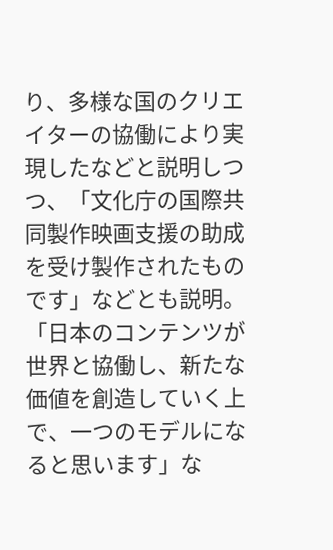り、多様な国のクリエイターの協働により実現したなどと説明しつつ、「文化庁の国際共同製作映画支援の助成を受け製作されたものです」などとも説明。「日本のコンテンツが世界と協働し、新たな価値を創造していく上で、一つのモデルになると思います」な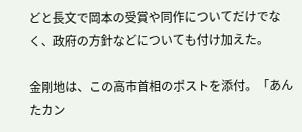どと長文で岡本の受賞や同作についてだけでなく、政府の方針などについても付け加えた。

金剛地は、この高市首相のポストを添付。「あんたカン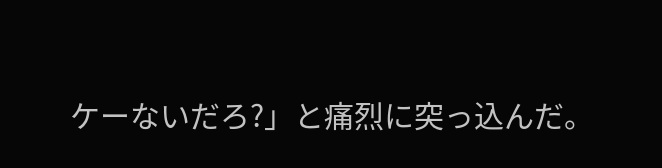ケーないだろ?」と痛烈に突っ込んだ。